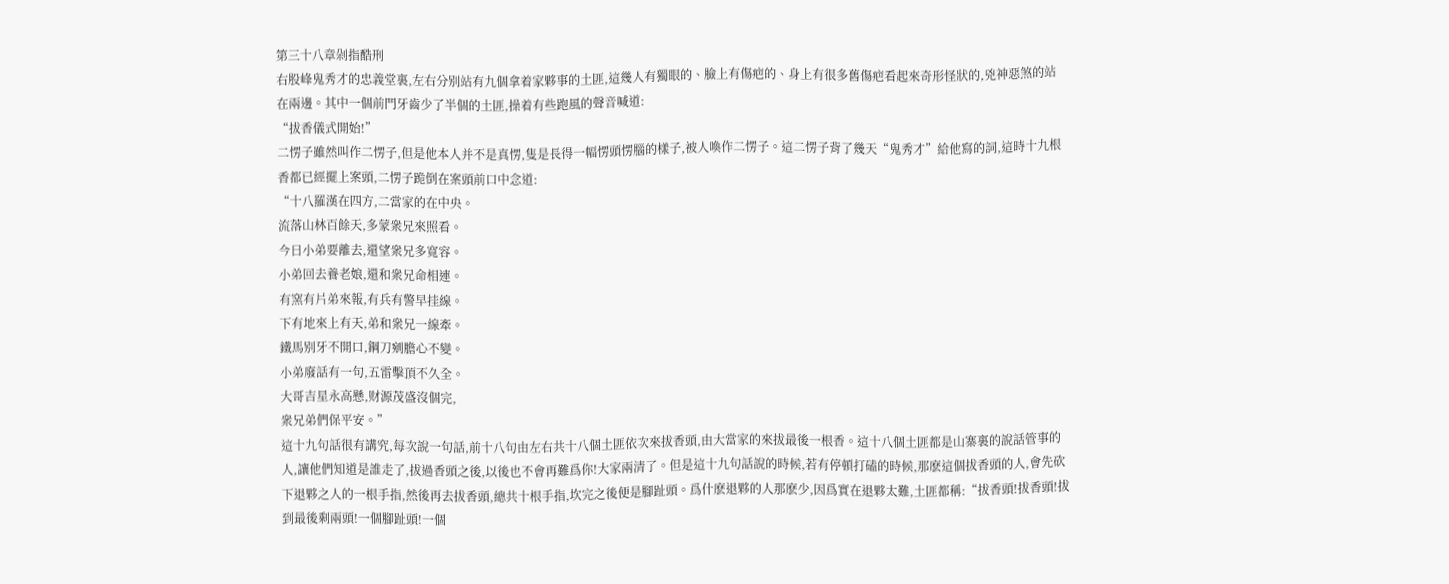第三十八章剁指酷刑
右股峰鬼秀才的忠義堂裏,左右分别站有九個拿着家夥事的土匪,這幾人有獨眼的、臉上有傷疤的、身上有很多舊傷疤看起來奇形怪狀的,兇神惡煞的站在兩邊。其中一個前門牙齒少了半個的土匪,操着有些跑風的聲音喊道:
“拔香儀式開始!”
二愣子雖然叫作二愣子,但是他本人并不是真愣,隻是長得一幅愣頭愣腦的樣子,被人喚作二愣子。這二愣子背了幾天“鬼秀才”給他寫的詞,這時十九根香都已經擺上案頭,二愣子跪倒在案頭前口中念道:
“十八羅漢在四方,二當家的在中央。
流落山林百餘天,多蒙衆兄來照看。
今日小弟要離去,還望衆兄多寬容。
小弟回去養老娘,還和衆兄命相連。
有窯有片弟來報,有兵有警早挂線。
下有地來上有天,弟和衆兄一線牽。
鐵馬别牙不開口,鋼刀剜膽心不變。
小弟廢話有一句,五雷擊頂不久全。
大哥吉星永高懸,财源茂盛沒個完,
衆兄弟們保平安。”
這十九句話很有講究,每次說一句話,前十八句由左右共十八個土匪依次來拔香頭,由大當家的來拔最後一根香。這十八個土匪都是山寨裏的說話管事的人,讓他們知道是誰走了,拔過香頭之後,以後也不會再難爲你!大家兩清了。但是這十九句話說的時候,若有停頓打磕的時候,那麽這個拔香頭的人,會先砍下退夥之人的一根手指,然後再去拔香頭,總共十根手指,坎完之後便是腳趾頭。爲什麽退夥的人那麽少,因爲實在退夥太難,土匪都稱:“拔香頭!拔香頭!拔到最後剩兩頭!一個腳趾頭!一個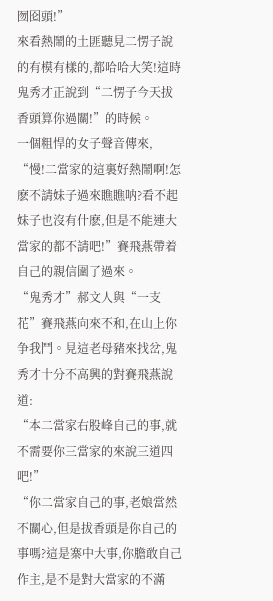囫囵頭!”
來看熱鬧的土匪聽見二愣子說的有模有樣的,都哈哈大笑!這時鬼秀才正說到“二愣子今天拔香頭算你過關!”的時候。
一個粗悍的女子聲音傳來,
“慢!二當家的這裏好熱鬧啊!怎麽不請妹子過來瞧瞧呐?看不起妹子也沒有什麽,但是不能連大當家的都不請吧!”賽飛燕帶着自己的親信圍了過來。
“鬼秀才”郝文人與“一支花”賽飛燕向來不和,在山上你争我鬥。見這老母豬來找岔,鬼秀才十分不高興的對賽飛燕說道:
“本二當家右股峰自己的事,就不需要你三當家的來說三道四吧!”
“你二當家自己的事,老娘當然不關心,但是拔香頭是你自己的事嗎?這是寨中大事,你膽敢自己作主,是不是對大當家的不滿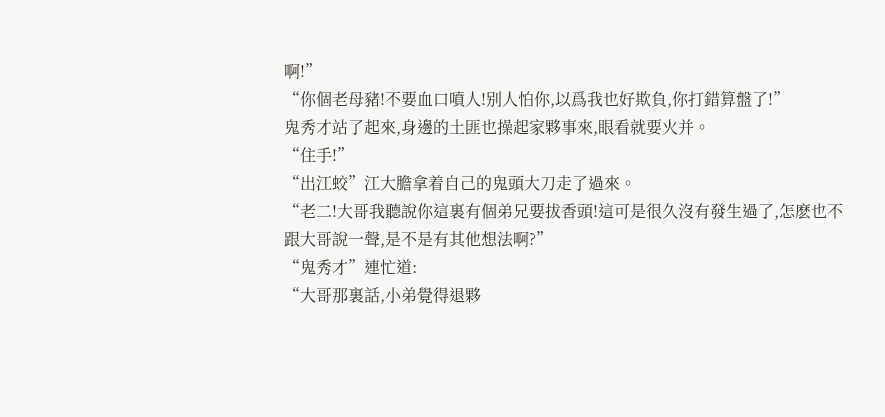啊!”
“你個老母豬!不要血口噴人!别人怕你,以爲我也好欺負,你打錯算盤了!”
鬼秀才站了起來,身邊的土匪也操起家夥事來,眼看就要火并。
“住手!”
“出江蛟”江大膽拿着自己的鬼頭大刀走了過來。
“老二!大哥我聽說你這裏有個弟兄要拔香頭!這可是很久沒有發生過了,怎麽也不跟大哥說一聲,是不是有其他想法啊?”
“鬼秀才”連忙道:
“大哥那裏話,小弟覺得退夥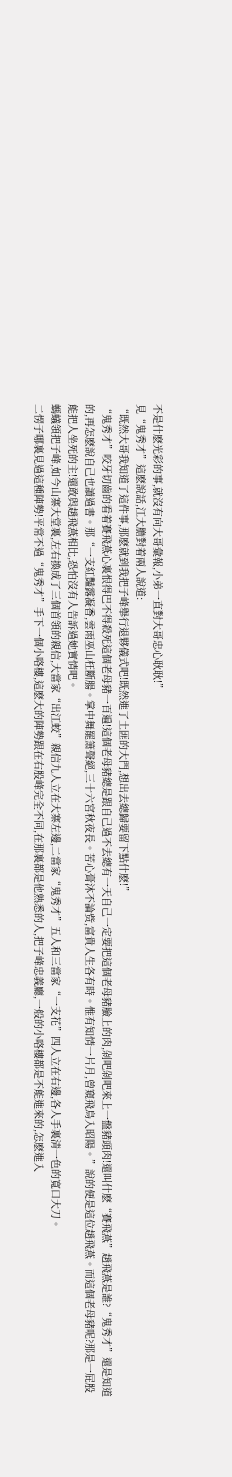不是什麽光彩的事,就沒有向大哥彙報,小弟一直對大哥忠心耿耿!”
見“鬼秀才”這麽說話,江大膽對着兩人說道:
“既然大哥我知道了這件事,那麽就到我把子峰舉行退夥儀式吧!既然進了土匪的大門,想出去總歸要留下點什麽!”
“鬼秀才”咬牙切齒的看着賽飛燕心裏恨得巴不得殺死這個老母豬一百遍!這個老母豬總是跟自己過不去總有一天自己一定要把這個老母豬臉上的肉,剁吧剁吧來上一盤豬頭肉!還叫什麽“賽飛燕”趙飛燕是誰?“鬼秀才”還是知道的,再怎麽說自己也讀過書。那“一支紅豔露凝香,雲雨巫山枉斷腸。掌中舞罷箫聲絕,三十六宮秋夜長。苦心膏沐不論赀,富貴人生各有時。惟有知情一片月,曾窺飛鳥入昭陽。”說的便是這位趙飛燕。而這個老母豬呢?那是一屁股能把人坐死的主!還敢與趙飛燕相比,恐怕沒有人告訴過她實情吧。
螞蟻領把子峰,如今山寨大堂裏,左右換成了三個首領的親信,大當家“出江蛟”親信九人立在大寨左邊,二當家“鬼秀才”五人和三當家“一支花”四人立在右邊,各人手裏清一色的寬口大刀。
二愣子哪裏見過這種陣勢!平常不過“鬼秀才”手下一個小咯樓,這麽大的陣勢跟在右股峰完全不同,在那裏都是他熟悉的人,把子峰忠義廳,一般的小咯樓都是不能進來的,怎麽進入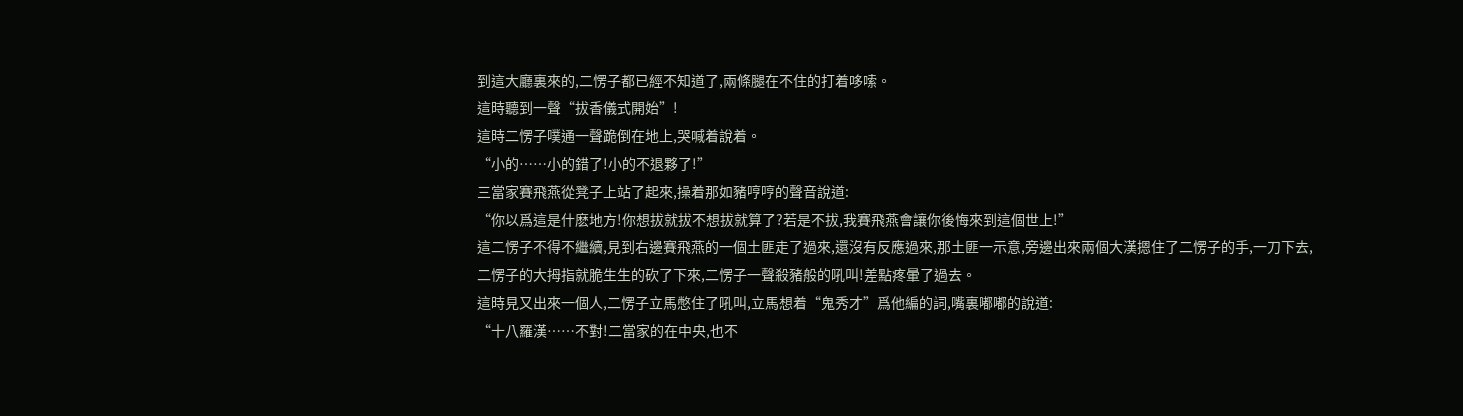到這大廳裏來的,二愣子都已經不知道了,兩條腿在不住的打着哆嗦。
這時聽到一聲“拔香儀式開始”!
這時二愣子噗通一聲跪倒在地上,哭喊着說着。
“小的……小的錯了!小的不退夥了!”
三當家賽飛燕從凳子上站了起來,操着那如豬哼哼的聲音說道:
“你以爲這是什麽地方!你想拔就拔不想拔就算了?若是不拔,我賽飛燕會讓你後悔來到這個世上!”
這二愣子不得不繼續,見到右邊賽飛燕的一個土匪走了過來,還沒有反應過來,那土匪一示意,旁邊出來兩個大漢摁住了二愣子的手,一刀下去,二愣子的大拇指就脆生生的砍了下來,二愣子一聲殺豬般的吼叫!差點疼暈了過去。
這時見又出來一個人,二愣子立馬憋住了吼叫,立馬想着“鬼秀才”爲他編的詞,嘴裏嘟嘟的說道:
“十八羅漢……不對!二當家的在中央,也不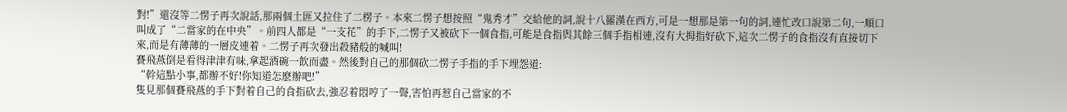對!”還沒等二愣子再次說話,那兩個土匪又拉住了二楞子。本來二愣子想按照“鬼秀才”交給他的詞,說十八羅漢在西方,可是一想那是第一句的詞,連忙改口說第二句,一順口叫成了“二當家的在中央”。前四人都是“一支花”的手下,二愣子又被砍下一個食指,可能是食指與其餘三個手指相連,沒有大拇指好砍下,這次二愣子的食指沒有直接切下來,而是有薄薄的一層皮連着。二愣子再次發出殺豬般的喊叫!
賽飛燕倒是看得津津有味,拿起酒碗一飲而盡。然後對自己的那個砍二愣子手指的手下埋怨道:
“幹這點小事,都辦不好!你知道怎麽辦吧!”
隻見那個賽飛燕的手下對着自己的食指砍去,強忍着悶哼了一聲,害怕再惹自己當家的不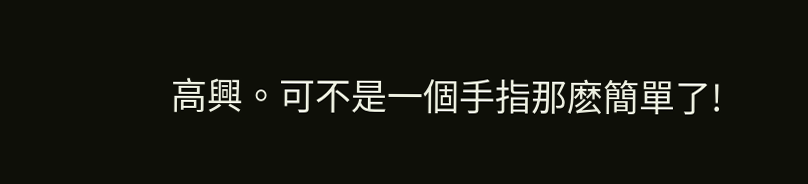高興。可不是一個手指那麽簡單了!